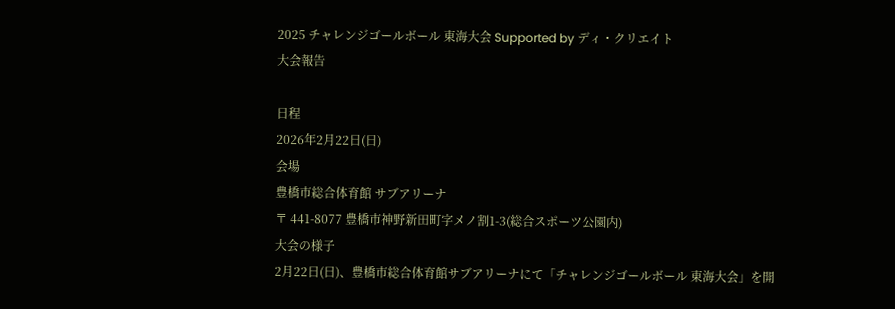2025 チャレンジゴールボール 東海大会 Supported by ディ・クリエイト
大会報告

日程
2026年2月22日(日)
会場
豊橋市総合体育館 サブアリーナ
〒 441-8077 豊橋市神野新田町字メノ割1-3(総合スポーツ公園内)
大会の様子
2月22日(日)、豊橋市総合体育館サブアリーナにて「チャレンジゴールボール 東海大会」を開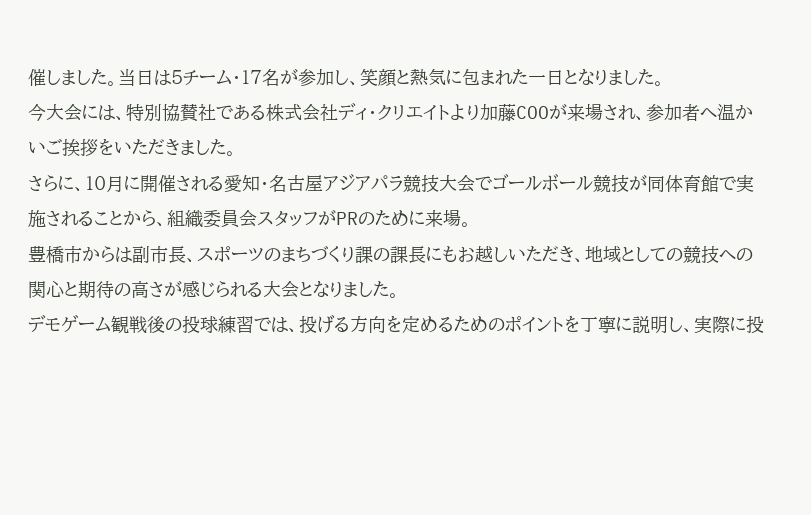催しました。当日は5チーム・17名が参加し、笑顔と熱気に包まれた一日となりました。
今大会には、特別協賛社である株式会社ディ・クリエイトより加藤COOが来場され、参加者へ温かいご挨拶をいただきました。
さらに、10月に開催される愛知・名古屋アジアパラ競技大会でゴールボール競技が同体育館で実施されることから、組織委員会スタッフがPRのために来場。
豊橋市からは副市長、スポーツのまちづくり課の課長にもお越しいただき、地域としての競技への関心と期待の高さが感じられる大会となりました。
デモゲーム観戦後の投球練習では、投げる方向を定めるためのポイントを丁寧に説明し、実際に投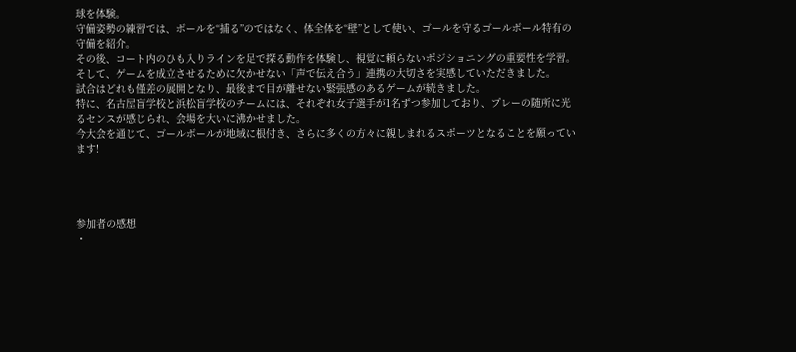球を体験。
守備姿勢の練習では、ボールを“捕る”のではなく、体全体を“壁”として使い、ゴールを守るゴールボール特有の守備を紹介。
その後、コート内のひも入りラインを足で探る動作を体験し、視覚に頼らないポジショニングの重要性を学習。
そして、ゲームを成立させるために欠かせない「声で伝え合う」連携の大切さを実感していただきました。
試合はどれも僅差の展開となり、最後まで目が離せない緊張感のあるゲームが続きました。
特に、名古屋盲学校と浜松盲学校のチームには、それぞれ女子選手が1名ずつ参加しており、プレーの随所に光るセンスが感じられ、会場を大いに沸かせました。
今大会を通じて、ゴールボールが地域に根付き、さらに多くの方々に親しまれるスポーツとなることを願っています!




参加者の感想
・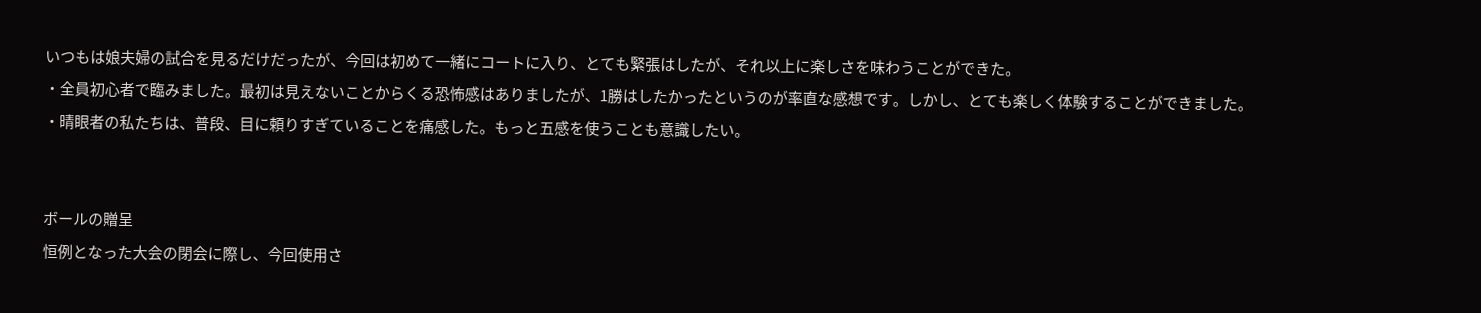いつもは娘夫婦の試合を見るだけだったが、今回は初めて一緒にコートに入り、とても緊張はしたが、それ以上に楽しさを味わうことができた。
・全員初心者で臨みました。最初は見えないことからくる恐怖感はありましたが、1勝はしたかったというのが率直な感想です。しかし、とても楽しく体験することができました。
・晴眼者の私たちは、普段、目に頼りすぎていることを痛感した。もっと五感を使うことも意識したい。


ボールの贈呈
恒例となった大会の閉会に際し、今回使用さ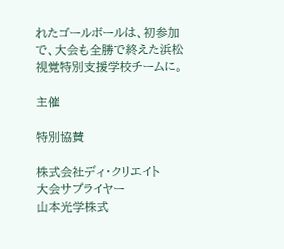れたゴールボールは、初参加で、大会も全勝で終えた浜松視覚特別支援学校チームに。

主催

特別協賛

株式会社ディ・クリエイト
大会サプライヤー
山本光学株式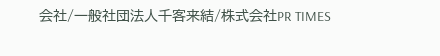会社/一般社団法人千客来結/株式会社PR TIMES